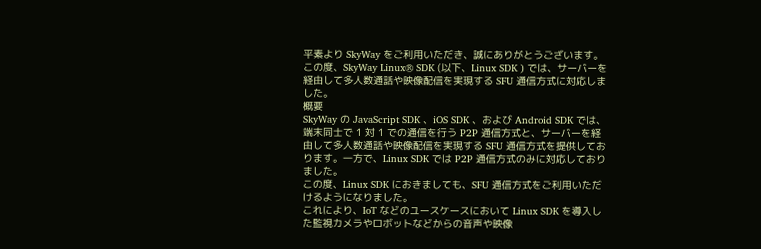平素より SkyWay をご利用いただき、誠にありがとうございます。
この度、SkyWay Linux® SDK (以下、Linux SDK ) では、サーバーを経由して多人数通話や映像配信を実現する SFU 通信方式に対応しました。
概要
SkyWay の JavaScript SDK 、iOS SDK 、および Android SDK では、端末同士で 1 対 1 での通信を行う P2P 通信方式と、サーバーを経由して多人数通話や映像配信を実現する SFU 通信方式を提供しております。一方で、Linux SDK では P2P 通信方式のみに対応しておりました。
この度、Linux SDK におきましても、SFU 通信方式をご利用いただけるようになりました。
これにより、IoT などのユースケースにおいて Linux SDK を導入した監視カメラやロボットなどからの音声や映像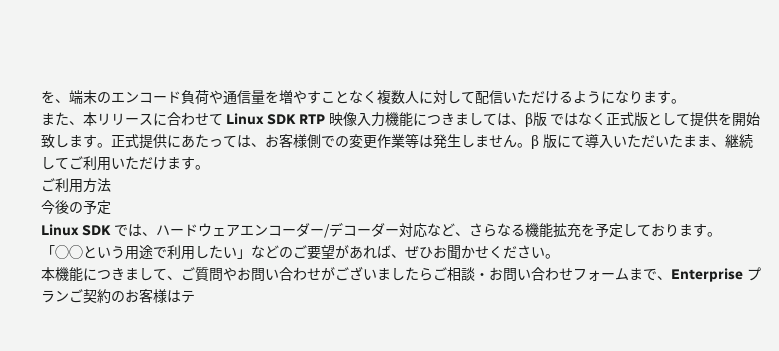を、端末のエンコード負荷や通信量を増やすことなく複数人に対して配信いただけるようになります。
また、本リリースに合わせて Linux SDK RTP 映像入力機能につきましては、β版 ではなく正式版として提供を開始致します。正式提供にあたっては、お客様側での変更作業等は発生しません。β 版にて導入いただいたまま、継続してご利用いただけます。
ご利用方法
今後の予定
Linux SDK では、ハードウェアエンコーダー/デコーダー対応など、さらなる機能拡充を予定しております。「◯◯という用途で利用したい」などのご要望があれば、ぜひお聞かせください。
本機能につきまして、ご質問やお問い合わせがございましたらご相談・お問い合わせフォームまで、Enterprise プランご契約のお客様はテ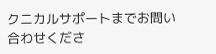クニカルサポートまでお問い合わせくださ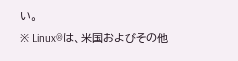い。
※ Linux®は、米国およびその他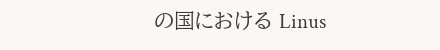の国における Linus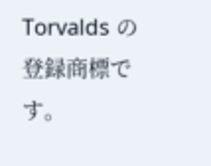Torvalds の登録商標です。